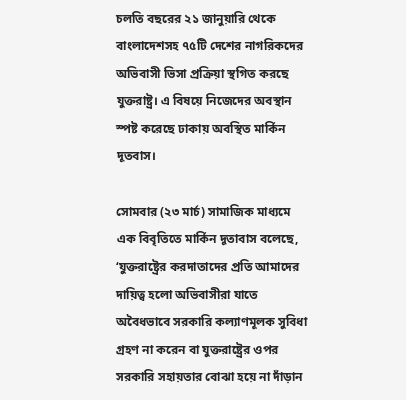চলতি বছরের ২১ জানুয়ারি থেকে বাংলাদেশসহ ৭৫টি দেশের নাগরিকদের অভিবাসী ভিসা প্রক্রিয়া স্থগিত করছে যুক্তরাষ্ট্র। এ বিষয়ে নিজেদের অবস্থান স্পষ্ট করেছে ঢাকায় অবস্থিত মার্কিন দূতবাস।

সোমবার (২৩ মার্চ) সামাজিক মাধ্যমে এক বিবৃতিতে মার্কিন দূতাবাস বলেছে, ‘যুক্তরাষ্ট্রের করদাতাদের প্রতি আমাদের দায়িত্ব হলো অভিবাসীরা যাতে অবৈধভাবে সরকারি কল্যাণমূলক সুবিধা গ্রহণ না করেন বা যুক্তরাষ্ট্রের ওপর সরকারি সহায়তার বোঝা হয়ে না দাঁড়ান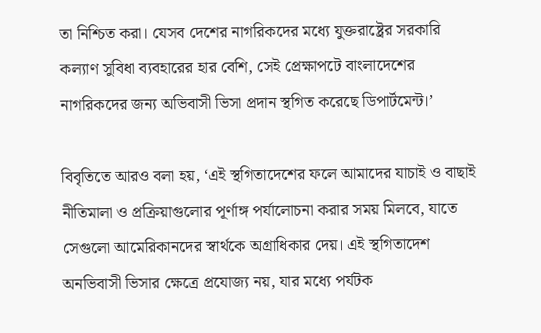তা নিশ্চিত করা। যেসব দেশের নাগরিকদের মধ্যে যুক্তরাষ্ট্রের সরকারি কল্যাণ সুবিধা ব্যবহারের হার বেশি, সেই প্রেক্ষাপটে বাংলাদেশের নাগরিকদের জন্য অভিবাসী ভিসা প্রদান স্থগিত করেছে ডিপার্টমেন্ট।’

বিবৃতিতে আরও বলা হয়, ‘এই স্থগিতাদেশের ফলে আমাদের যাচাই ও বাছাই নীতিমালা ও প্রক্রিয়াগুলোর পূর্ণাঙ্গ পর্যালোচনা করার সময় মিলবে, যাতে সেগুলো আমেরিকানদের স্বার্থকে অগ্রাধিকার দেয়। এই স্থগিতাদেশ অনভিবাসী ভিসার ক্ষেত্রে প্রযোজ্য নয়, যার মধ্যে পর্যটক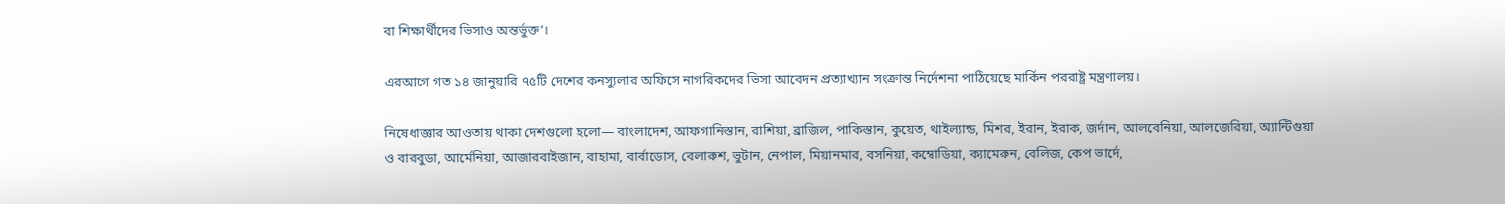বা শিক্ষার্থীদের ভিসাও অন্তর্ভুক্ত’।

এরআগে গত ১৪ জানুয়ারি ৭৫টি দেশের কনস্যুলার অফিসে নাগরিকদের ভিসা আবেদন প্রত্যাখ্যান সংক্রান্ত নির্দেশনা পাঠিয়েছে মার্কিন পররাষ্ট্র মন্ত্রণালয়।

নিষেধাজ্ঞার আওতায় থাকা দেশগুলো হলো— বাংলাদেশ, আফগানিস্তান, রাশিয়া, ব্রাজিল, পাকিস্তান, কুয়েত, থাইল্যান্ড, মিশর, ইরান, ইরাক, জর্দান, আলবেনিয়া, আলজেরিয়া, অ্যান্টিগুয়া ও বারবুডা, আর্মেনিয়া, আজারবাইজান, বাহামা, বার্বাডোস, বেলারুশ, ভুটান, নেপাল, মিয়ানমার, বসনিয়া, কম্বোডিয়া, ক্যামেরুন, বেলিজ, কেপ ভার্দে,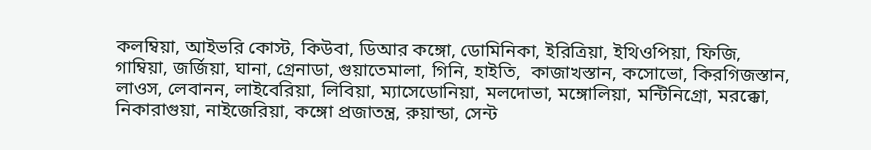কলম্বিয়া, আইভরি কোস্ট, কিউবা, ডিআর কঙ্গো, ডোমিনিকা, ইরিত্রিয়া, ইথিওপিয়া, ফিজি, গাম্বিয়া, জর্জিয়া, ঘানা, গ্রেনাডা, গুয়াতেমালা, গিনি, হাইতি,  কাজাখস্তান, কসোভো, কিরগিজস্তান, লাওস, লেবানন, লাইবেরিয়া, লিবিয়া, ম্যাসেডোনিয়া, মলদোভা, মঙ্গোলিয়া, মন্টিনিগ্রো, মরক্কো, নিকারাগুয়া, নাইজেরিয়া, কঙ্গো প্রজাতন্ত্র, রুয়ান্ডা, সেন্ট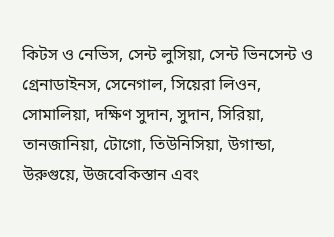কিটস ও নেভিস, সেন্ট লুসিয়া, সেন্ট ভিনসেন্ট ও গ্রেনাডাইনস, সেনেগাল, সিয়েরা লিওন, সোমালিয়া, দক্ষিণ সুদান, সুদান, সিরিয়া, তানজানিয়া, টোগো, তিউনিসিয়া, উগান্ডা, উরুগুয়ে, উজবেকিস্তান এবং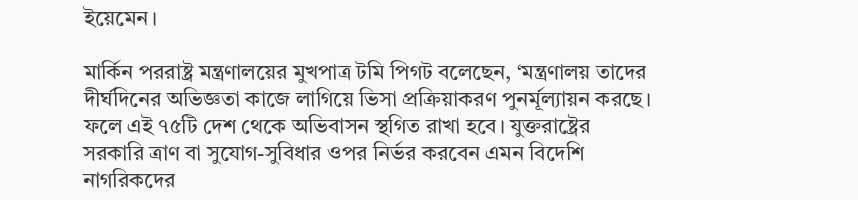ইয়েমেন।

মার্কিন পররাষ্ট্র মন্ত্রণালয়ের মুখপাত্র টমি পিগট বলেছেন, ‘মন্ত্রণালয় তাদের দীর্ঘদিনের অভিজ্ঞতা কাজে লাগিয়ে ভিসা প্রক্রিয়াকরণ পুনর্মূল্যায়ন করছে। ফলে এই ৭৫টি দেশ থেকে অভিবাসন স্থগিত রাখা হবে। যুক্তরাষ্ট্রের সরকারি ত্রাণ বা সুযোগ-সুবিধার ওপর নির্ভর করবেন এমন বিদেশি নাগরিকদের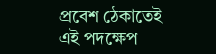প্রবেশ ঠেকাতেই এই পদক্ষেপ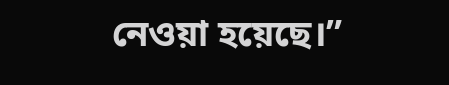নেওয়া হয়েছে।”